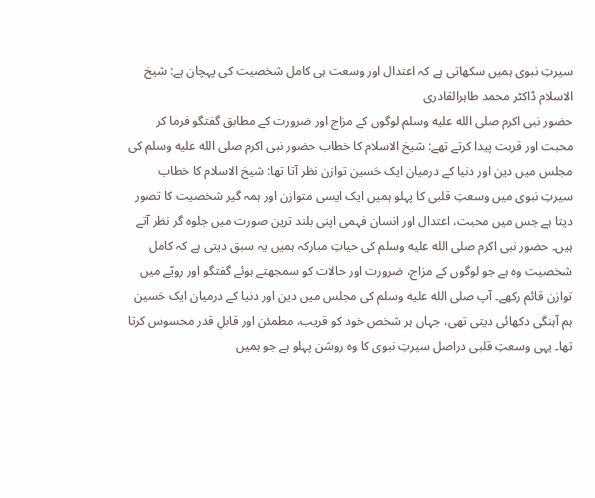سیرتِ نبوی ہمیں سکھاتی ہے کہ اعتدال اور وسعت ہی کامل شخصیت کی پہچان ہے: شیخ الاسلام ڈاکٹر محمد طاہرالقادری
حضور نبی اکرم صلى الله عليه وسلم لوگوں کے مزاج اور ضرورت کے مطابق گفتگو فرما کر محبت اور قربت پیدا کرتے تھے: شیخ الاسلام کا خطاب حضور نبی اکرم صلى الله عليه وسلم کی مجلس میں دین اور دنیا کے درمیان ایک حَسین توازن نظر آتا تھا: شیخ الاسلام کا خطاب
سیرتِ نبوی میں وسعتِ قلبی کا پہلو ہمیں ایک ایسی متوازن اور ہمہ گیر شخصیت کا تصور دیتا ہے جس میں محبت، اعتدال اور انسان فہمی اپنی بلند ترین صورت میں جلوہ گر نظر آتے ہیں۔ حضور نبی اکرم صلى الله عليه وسلم کی حیاتِ مبارکہ ہمیں یہ سبق دیتی ہے کہ کامل شخصیت وہ ہے جو لوگوں کے مزاج، ضرورت اور حالات کو سمجھتے ہوئے گفتگو اور رویّے میں توازن قائم رکھے۔ آپ صلى الله عليه وسلم کی مجلس میں دین اور دنیا کے درمیان ایک حَسین ہم آہنگی دکھائی دیتی تھی، جہاں ہر شخص خود کو قریب، مطمئن اور قابلِ قدر محسوس کرتا تھا۔ یہی وسعتِ قلبی دراصل سیرتِ نبوی کا وہ روشن پہلو ہے جو ہمیں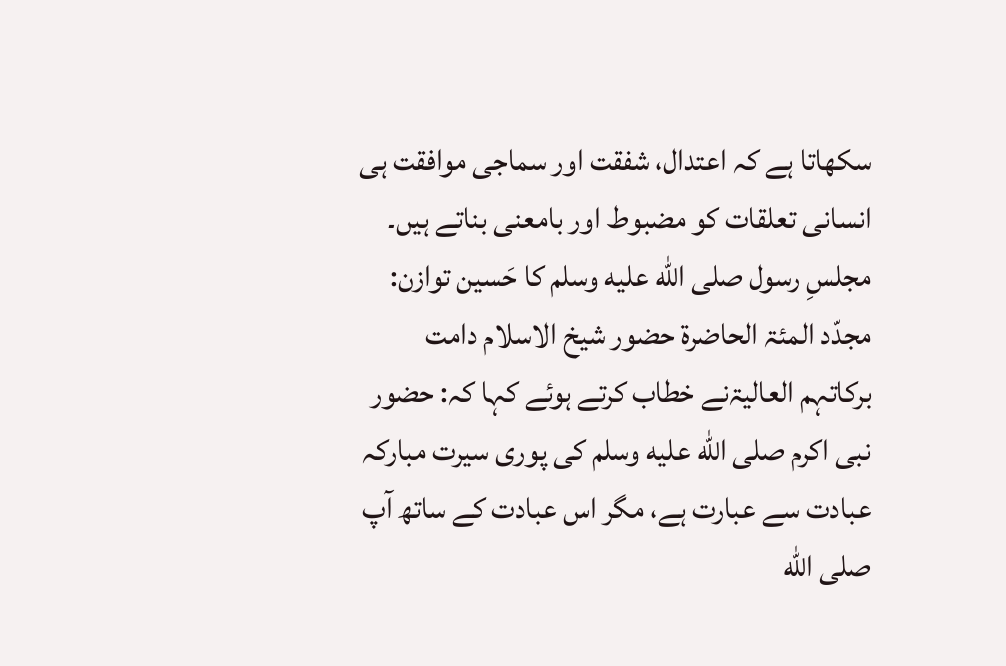سکھاتا ہے کہ اعتدال، شفقت اور سماجی موافقت ہی انسانی تعلقات کو مضبوط اور بامعنی بناتے ہیں۔
مجلسِ رسول صلى الله عليه وسلم کا حَسین توازن:
مجدّد المئۃ الحاضرۃ حضور شیخ الاسلام دامت برکاتہم العالیۃنے خطاب کرتے ہوئے کہا کہ: حضور نبی اکرم صلى الله عليه وسلم کی پوری سیرت مبارکہ عبادت سے عبارت ہے، مگر اس عبادت کے ساتھ آپ صلى الله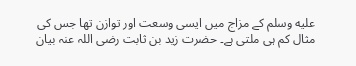عليه وسلم کے مزاج میں ایسی وسعت اور توازن تھا جس کی مثال کم ہی ملتی ہے۔ حضرت زید بن ثابت رضی اللہ عنہ بیان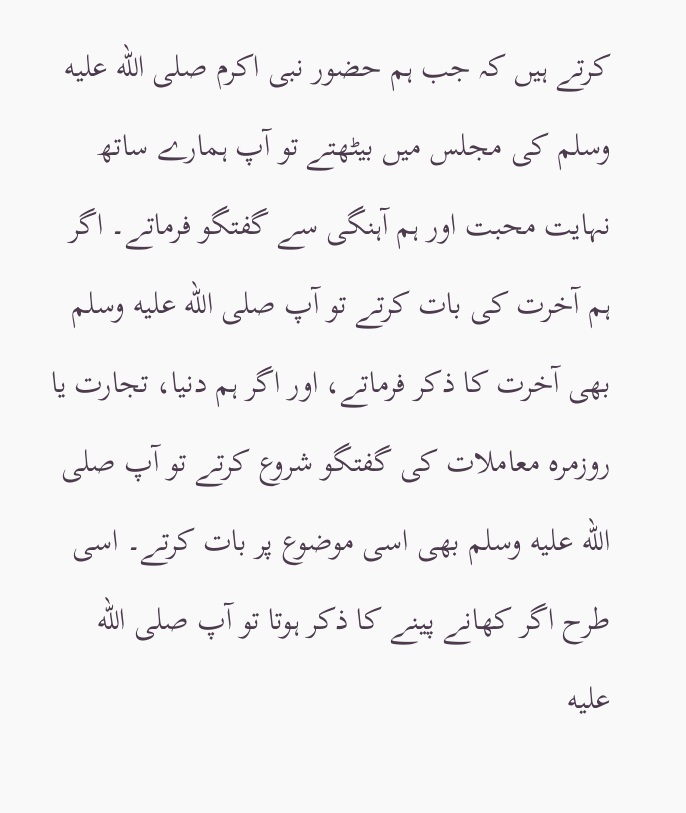کرتے ہیں کہ جب ہم حضور نبی اکرم صلى الله عليه وسلم کی مجلس میں بیٹھتے تو آپ ہمارے ساتھ نہایت محبت اور ہم آہنگی سے گفتگو فرماتے۔ اگر ہم آخرت کی بات کرتے تو آپ صلى الله عليه وسلم بھی آخرت کا ذکر فرماتے، اور اگر ہم دنیا، تجارت یا روزمرہ معاملات کی گفتگو شروع کرتے تو آپ صلى الله عليه وسلم بھی اسی موضوع پر بات کرتے۔ اسی طرح اگر کھانے پینے کا ذکر ہوتا تو آپ صلى الله عليه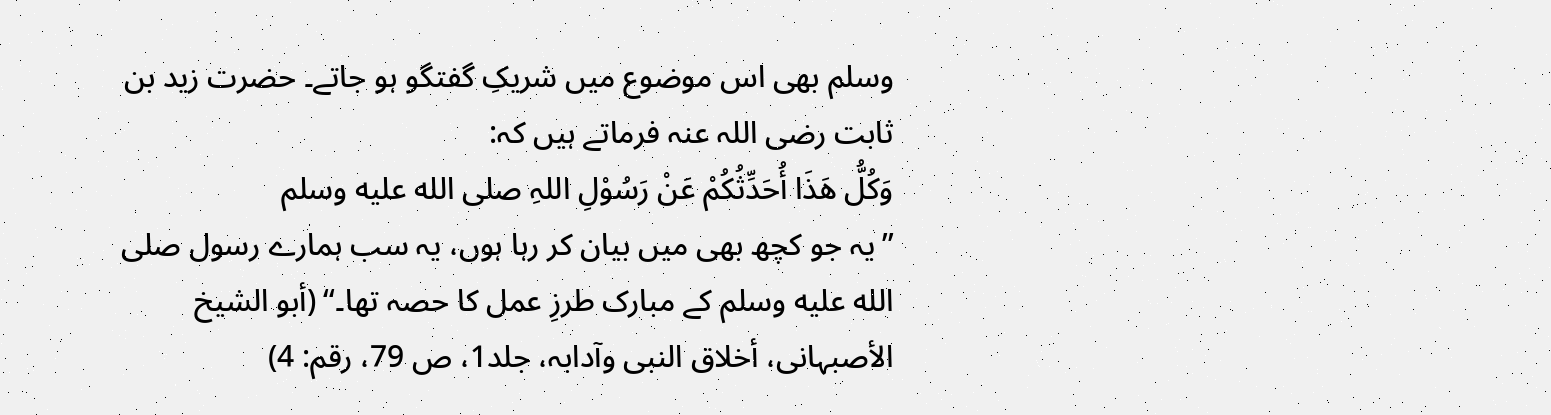وسلم بھی اس موضوع میں شریکِ گفتگو ہو جاتے۔ حضرت زید بن ثابت رضی اللہ عنہ فرماتے ہیں کہ:
وَکُلُّ ھَذَا أُحَدِّثُکُمْ عَنْ رَسُوْلِ اللہِ صلى الله عليه وسلم
’’یہ جو کچھ بھی میں بیان کر رہا ہوں، یہ سب ہمارے رسول صلى الله عليه وسلم کے مبارک طرزِ عمل کا حصہ تھا۔‘‘ (أبو الشیخ الأصبہانی، أخلاق النبی وآدابہ، جلد1، ص 79، رقم: 4)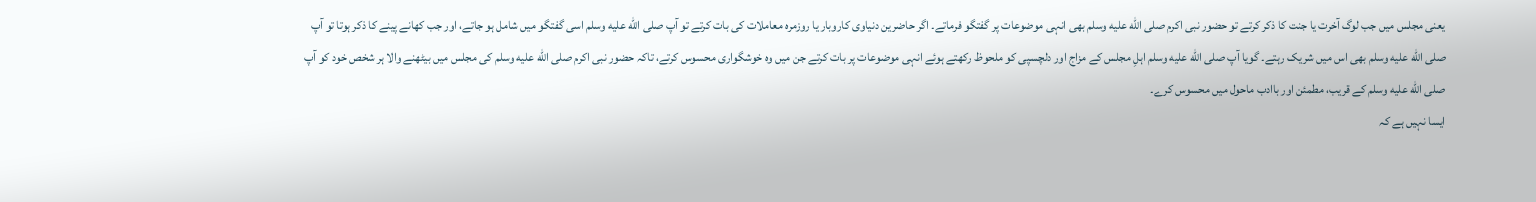یعنی مجلس میں جب لوگ آخرت یا جنت کا ذکر کرتے تو حضور نبی اکرم صلى الله عليه وسلم بھی انہی موضوعات پر گفتگو فرماتے۔ اگر حاضرین دنیاوی کاروبار یا روزمرہ معاملات کی بات کرتے تو آپ صلى الله عليه وسلم اسی گفتگو میں شامل ہو جاتے، اور جب کھانے پینے کا ذکر ہوتا تو آپ صلى الله عليه وسلم بھی اس میں شریک رہتے۔ گویا آپ صلى الله عليه وسلم اہلِ مجلس کے مزاج اور دلچسپی کو ملحوظ رکھتے ہوئے انہی موضوعات پر بات کرتے جن میں وہ خوشگواری محسوس کرتے، تاکہ حضور نبی اکرم صلى الله عليه وسلم کی مجلس میں بیٹھنے والا ہر شخص خود کو آپ صلى الله عليه وسلم کے قریب، مطمئن اور باادب ماحول میں محسوس کرے۔
ایسا نہیں ہے کہ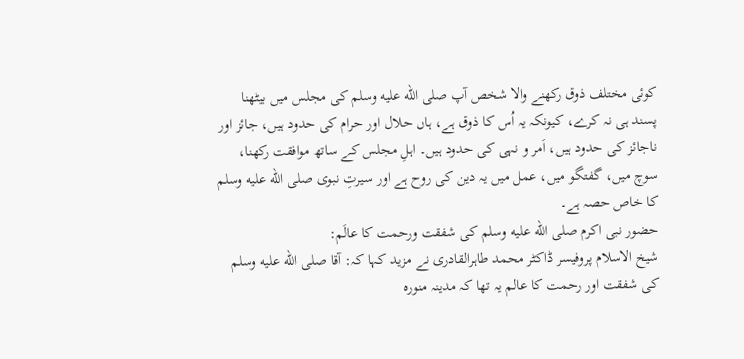کوئی مختلف ذوق رکھنے والا شخص آپ صلى الله عليه وسلم کی مجلس میں بیٹھنا پسند ہی نہ کرے، کیونکہ یہ اُس کا ذوق ہے، ہاں حلال اور حرام کی حدود ہیں، جائز اور ناجائز کی حدود ہیں، اَمر و نہی کی حدود ہیں۔ اہلِ مجلس کے ساتھ موافقت رکھنا، سوچ میں، گفتگو میں، عمل میں یہ دین کی روح ہے اور سیرتِ نبوی صلى الله عليه وسلم کا خاص حصہ ہے۔
حضور نبی اکرم صلى الله عليه وسلم کی شفقت ورحمت کا عالَم:
شیخ الاسلام پروفیسر ڈاکٹر محمد طاہرالقادری نے مزید کہا کہ: آقا صلى الله عليه وسلم کی شفقت اور رحمت کا عالم یہ تھا کہ مدینہ منورہ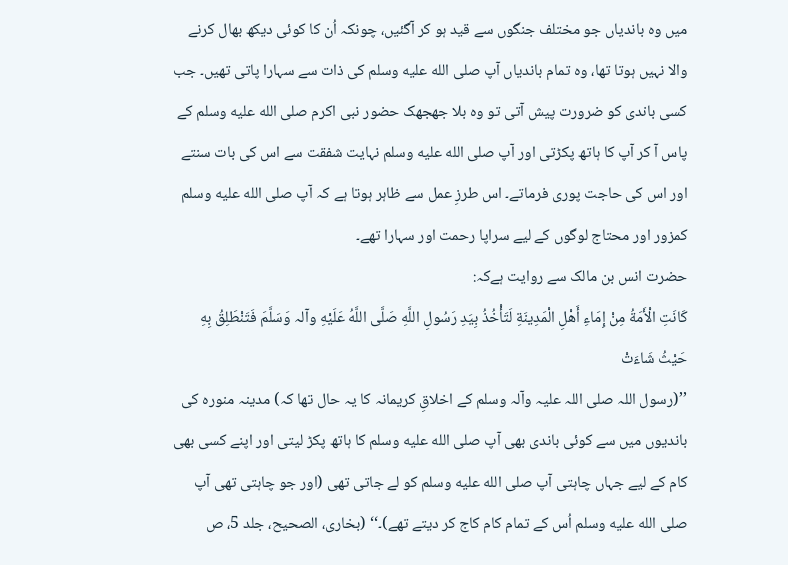میں وہ باندیاں جو مختلف جنگوں سے قید ہو کر آگئیں، چونکہ اُن کا کوئی دیکھ بھال کرنے والا نہیں ہوتا تھا، وہ تمام باندیاں آپ صلى الله عليه وسلم کی ذات سے سہارا پاتی تھیں۔ جب کسی باندی کو ضرورت پیش آتی تو وہ بلا جھجھک حضور نبی اکرم صلى الله عليه وسلم کے پاس آ کر آپ کا ہاتھ پکڑتی اور آپ صلى الله عليه وسلم نہایت شفقت سے اس کی بات سنتے اور اس کی حاجت پوری فرماتے۔ اس طرزِ عمل سے ظاہر ہوتا ہے کہ آپ صلى الله عليه وسلم کمزور اور محتاج لوگوں کے لیے سراپا رحمت اور سہارا تھے۔
حضرت انس بن مالک سے روایت ہےکہ:
كَانَتِ الْأَمَةُ مِنْ إِمَاءِ أَهْلِ الْمَدِينَةِ لَتَأْخُذُ بِيَدِ رَسُولِ اللَّهِ صَلَّى اللَّهُ عَلَيْهِ وآلہ وَسَلَّمَ فَتَنْطَلِقُ بِهِ حَيْثُ شَاءَتْ
’’(رسول اللہ صلی اللہ علیہ وآلہ وسلم کے اخلاقِ کریمانہ کا یہ حال تھا کہ) مدینہ منورہ کی باندیوں میں سے کوئی باندی بھی آپ صلى الله عليه وسلم کا ہاتھ پکڑ لیتی اور اپنے کسی بھی کام کے لیے جہاں چاہتی آپ صلى الله عليه وسلم کو لے جاتی تھی (اور جو چاہتی تھی آپ صلى الله عليه وسلم اُس کے تمام کام کاج کر دیتے تھے)۔‘‘ (بخاری، الصحیح، جلد 5، ص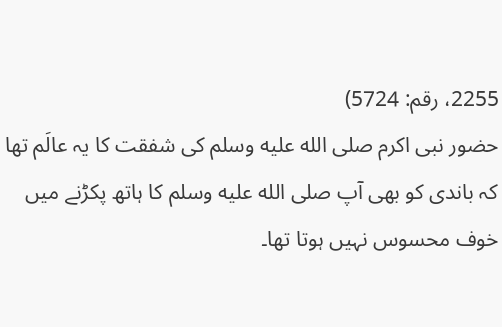2255، رقم: 5724)
حضور نبی اکرم صلى الله عليه وسلم کی شفقت کا یہ عالَم تھا کہ باندی کو بھی آپ صلى الله عليه وسلم کا ہاتھ پکڑنے میں خوف محسوس نہیں ہوتا تھا۔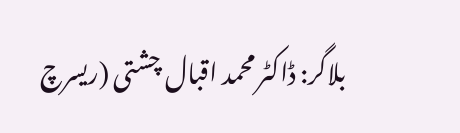بلاگر: ڈاکٹر محمد اقبال چشتی (ریسرچ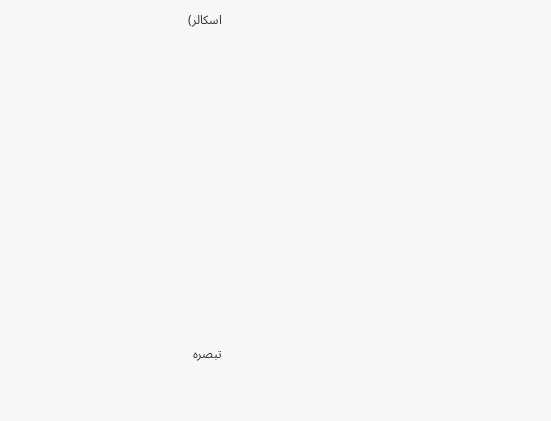اسکالر)


















تبصرہ